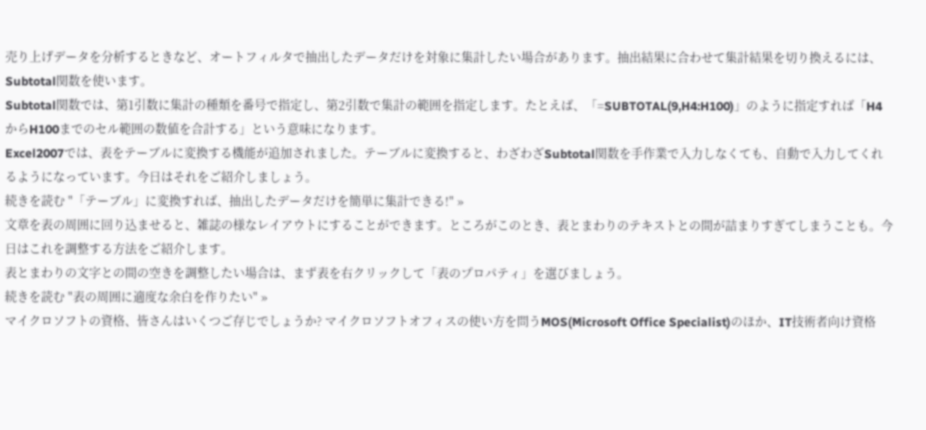売り上げデータを分析するときなど、オートフィルタで抽出したデータだけを対象に集計したい場合があります。抽出結果に合わせて集計結果を切り換えるには、Subtotal関数を使います。
Subtotal関数では、第1引数に集計の種類を番号で指定し、第2引数で集計の範囲を指定します。たとえば、「=SUBTOTAL(9,H4:H100)」のように指定すれば「H4からH100までのセル範囲の数値を合計する」という意味になります。
Excel2007では、表をテーブルに変換する機能が追加されました。テーブルに変換すると、わざわざSubtotal関数を手作業で入力しなくても、自動で入力してくれるようになっています。今日はそれをご紹介しましょう。
続きを読む "「テーブル」に変換すれば、抽出したデータだけを簡単に集計できる!" »
文章を表の周囲に回り込ませると、雑誌の様なレイアウトにすることができます。ところがこのとき、表とまわりのテキストとの間が詰まりすぎてしまうことも。今日はこれを調整する方法をご紹介します。
表とまわりの文字との間の空きを調整したい場合は、まず表を右クリックして「表のプロパティ」を選びましょう。
続きを読む "表の周囲に適度な余白を作りたい" »
マイクロソフトの資格、皆さんはいくつご存じでしょうか? マイクロソフトオフィスの使い方を問うMOS(Microsoft Office Specialist)のほか、IT技術者向け資格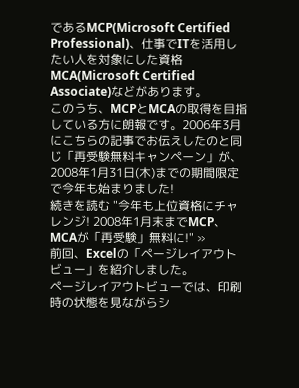であるMCP(Microsoft Certified Professional)、仕事でITを活用したい人を対象にした資格MCA(Microsoft Certified Associate)などがあります。
このうち、MCPとMCAの取得を目指している方に朗報です。2006年3月にこちらの記事でお伝えしたのと同じ「再受験無料キャンペーン」が、2008年1月31日(木)までの期間限定で今年も始まりました!
続きを読む "今年も上位資格にチャレンジ! 2008年1月末までMCP、MCAが「再受験」無料に!" »
前回、Excelの「ページレイアウトビュー」を紹介しました。
ページレイアウトビューでは、印刷時の状態を見ながらシ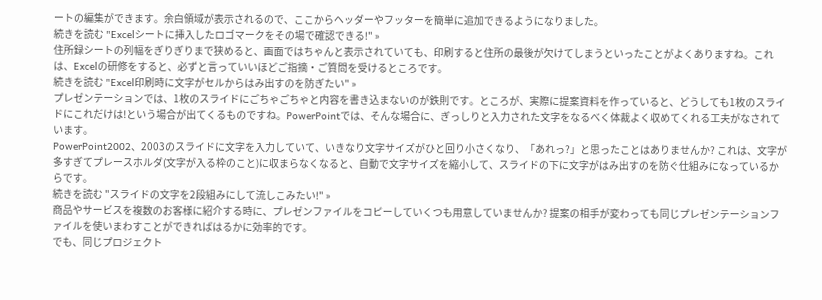ートの編集ができます。余白領域が表示されるので、ここからヘッダーやフッターを簡単に追加できるようになりました。
続きを読む "Excelシートに挿入したロゴマークをその場で確認できる!" »
住所録シートの列幅をぎりぎりまで狭めると、画面ではちゃんと表示されていても、印刷すると住所の最後が欠けてしまうといったことがよくありますね。これは、Excelの研修をすると、必ずと言っていいほどご指摘・ご質問を受けるところです。
続きを読む "Excel印刷時に文字がセルからはみ出すのを防ぎたい" »
プレゼンテーションでは、1枚のスライドにごちゃごちゃと内容を書き込まないのが鉄則です。ところが、実際に提案資料を作っていると、どうしても1枚のスライドにこれだけは!という場合が出てくるものですね。PowerPointでは、そんな場合に、ぎっしりと入力された文字をなるべく体裁よく収めてくれる工夫がなされています。
PowerPoint2002、2003のスライドに文字を入力していて、いきなり文字サイズがひと回り小さくなり、「あれっ?」と思ったことはありませんか? これは、文字が多すぎてプレースホルダ(文字が入る枠のこと)に収まらなくなると、自動で文字サイズを縮小して、スライドの下に文字がはみ出すのを防ぐ仕組みになっているからです。
続きを読む "スライドの文字を2段組みにして流しこみたい!" »
商品やサービスを複数のお客様に紹介する時に、プレゼンファイルをコピーしていくつも用意していませんか? 提案の相手が変わっても同じプレゼンテーションファイルを使いまわすことができればはるかに効率的です。
でも、同じプロジェクト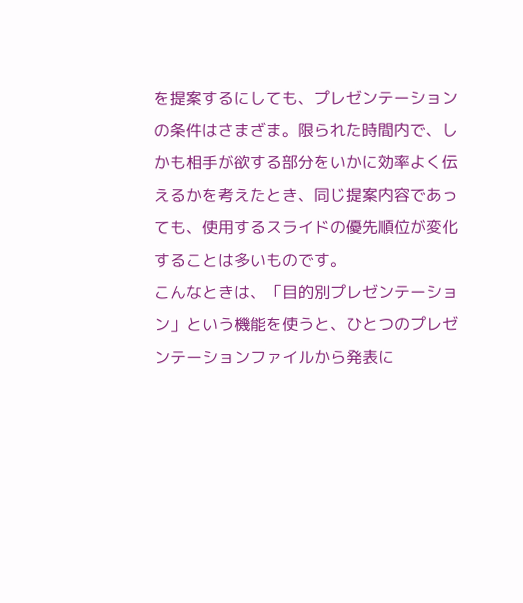を提案するにしても、プレゼンテーションの条件はさまざま。限られた時間内で、しかも相手が欲する部分をいかに効率よく伝えるかを考えたとき、同じ提案内容であっても、使用するスライドの優先順位が変化することは多いものです。
こんなときは、「目的別プレゼンテーション」という機能を使うと、ひとつのプレゼンテーションファイルから発表に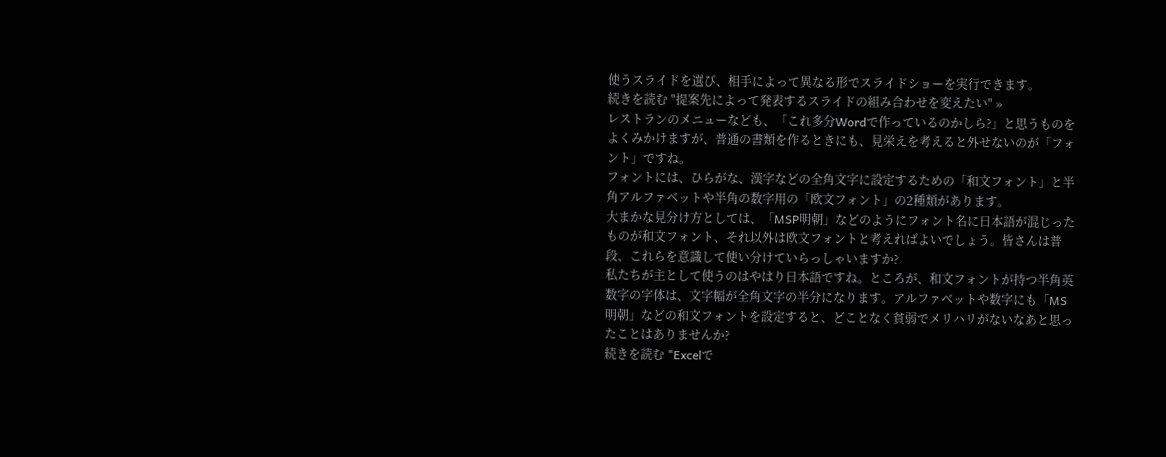使うスライドを選び、相手によって異なる形でスライドショーを実行できます。
続きを読む "提案先によって発表するスライドの組み合わせを変えたい" »
レストランのメニューなども、「これ多分Wordで作っているのかしら?」と思うものをよくみかけますが、普通の書類を作るときにも、見栄えを考えると外せないのが「フォント」ですね。
フォントには、ひらがな、漢字などの全角文字に設定するための「和文フォント」と半角アルファベットや半角の数字用の「欧文フォント」の2種類があります。
大まかな見分け方としては、「MSP明朝」などのようにフォント名に日本語が混じったものが和文フォント、それ以外は欧文フォントと考えればよいでしょう。皆さんは普段、これらを意識して使い分けていらっしゃいますか?
私たちが主として使うのはやはり日本語ですね。ところが、和文フォントが持つ半角英数字の字体は、文字幅が全角文字の半分になります。アルファベットや数字にも「MS明朝」などの和文フォントを設定すると、どことなく貧弱でメリハリがないなあと思ったことはありませんか?
続きを読む "Excelで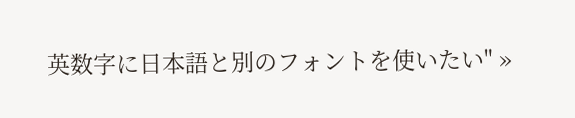英数字に日本語と別のフォントを使いたい" »